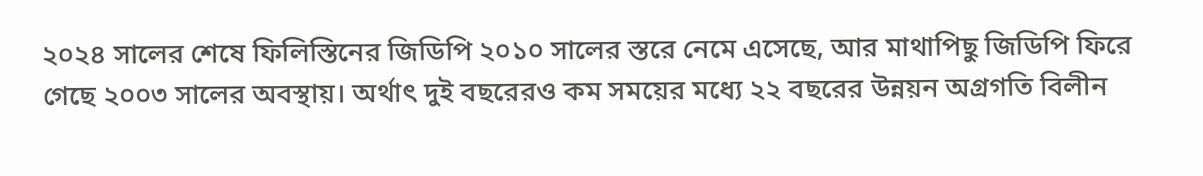২০২৪ সালের শেষে ফিলিস্তিনের জিডিপি ২০১০ সালের স্তরে নেমে এসেছে, আর মাথাপিছু জিডিপি ফিরে গেছে ২০০৩ সালের অবস্থায়। অর্থাৎ দুই বছরেরও কম সময়ের মধ্যে ২২ বছরের উন্নয়ন অগ্রগতি বিলীন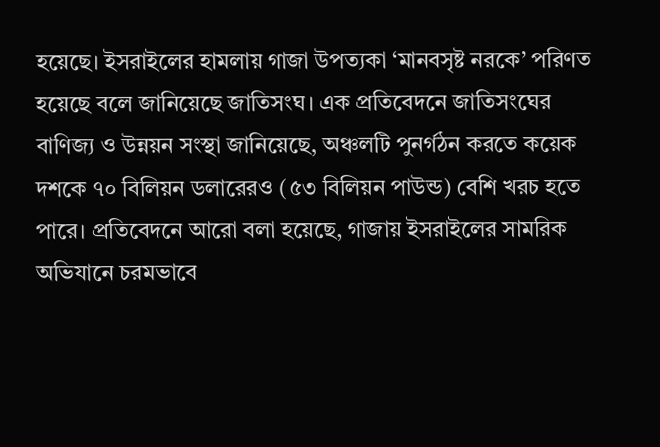হয়েছে। ইসরাইলের হামলায় গাজা উপত্যকা ‘মানবসৃষ্ট নরকে’ পরিণত হয়েছে বলে জানিয়েছে জাতিসংঘ। এক প্রতিবেদনে জাতিসংঘের বাণিজ্য ও উন্নয়ন সংস্থা জানিয়েছে, অঞ্চলটি পুনর্গঠন করতে কয়েক দশকে ৭০ বিলিয়ন ডলারেরও (৫৩ বিলিয়ন পাউন্ড) বেশি খরচ হতে পারে। প্রতিবেদনে আরো বলা হয়েছে, গাজায় ইসরাইলের সামরিক অভিযানে চরমভাবে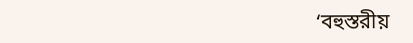‘বহুস্তরীয়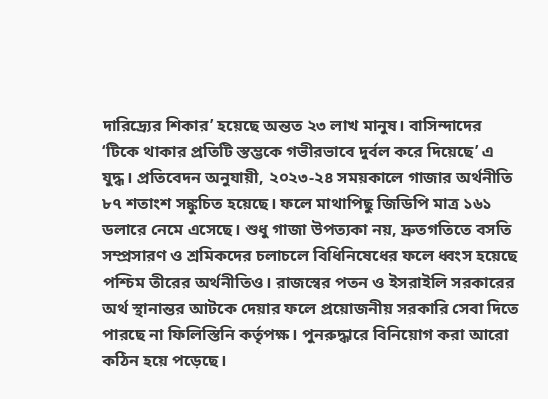দারিদ্র্যের শিকার’ হয়েছে অন্তত ২৩ লাখ মানুষ। বাসিন্দাদের ‘টিকে থাকার প্রতিটি স্তম্ভকে গভীরভাবে দুর্বল করে দিয়েছে’ এ যুদ্ধ। প্রতিবেদন অনুযায়ী, ২০২৩-২৪ সময়কালে গাজার অর্থনীতি ৮৭ শতাংশ সঙ্কুচিত হয়েছে। ফলে মাথাপিছু জিডিপি মাত্র ১৬১ ডলারে নেমে এসেছে। শুধু গাজা উপত্যকা নয়, দ্রুতগতিতে বসতি সম্প্রসারণ ও শ্রমিকদের চলাচলে বিধিনিষেধের ফলে ধ্বংস হয়েছে পশ্চিম তীরের অর্থনীতিও। রাজস্বের পতন ও ইসরাইলি সরকারের অর্থ স্থানান্তর আটকে দেয়ার ফলে প্রয়োজনীয় সরকারি সেবা দিতে পারছে না ফিলিস্তিনি কর্তৃপক্ষ। পুনরুদ্ধারে বিনিয়োগ করা আরো কঠিন হয়ে পড়েছে।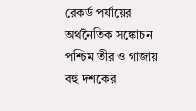রেকর্ড পর্যায়ের অর্থনৈতিক সঙ্কোচন পশ্চিম তীর ও গাজায় বহু দশকের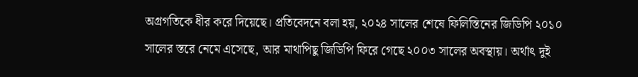অগ্রগতিকে ধীর করে দিয়েছে। প্রতিবেদনে বলা হয়, ২০২৪ সালের শেষে ফিলিস্তিনের জিডিপি ২০১০ সালের স্তরে নেমে এসেছে, আর মাথাপিছু জিডিপি ফিরে গেছে ২০০৩ সালের অবস্থায়। অর্থাৎ দুই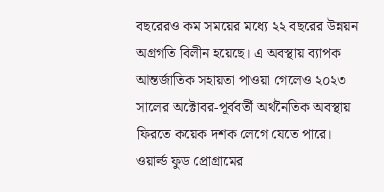বছরেরও কম সময়ের মধ্যে ২২ বছরের উন্নয়ন অগ্রগতি বিলীন হয়েছে। এ অবস্থায় ব্যাপক আন্তর্জাতিক সহায়তা পাওয়া গেলেও ২০২৩ সালের অক্টোবর-পূর্ববর্তী অর্থনৈতিক অবস্থায় ফিরতে কয়েক দশক লেগে যেতে পারে। ওয়ার্ল্ড ফুড প্রোগ্রামের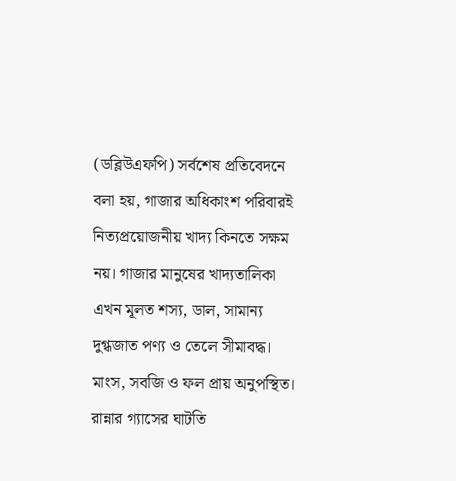(ডব্লিউএফপি) সর্বশেষ প্রতিবেদনে বলা হয়, গাজার অধিকাংশ পরিবারই নিত্যপ্রয়োজনীয় খাদ্য কিনতে সক্ষম নয়। গাজার মানুষের খাদ্যতালিকা এখন মূলত শস্য, ডাল, সামান্য দুগ্ধজাত পণ্য ও তেলে সীমাবদ্ধ। মাংস, সবজি ও ফল প্রায় অনুপস্থিত। রান্নার গ্যাসের ঘাটতি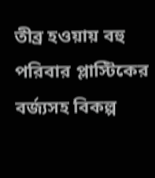তীব্র হওয়ায় বহু পরিবার প্লাস্টিকের বর্জ্যসহ বিকল্প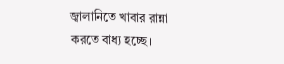জ্বালানিতে খাবার রান্না করতে বাধ্য হচ্ছে।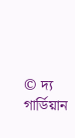© দ্য গার্ডিয়ান